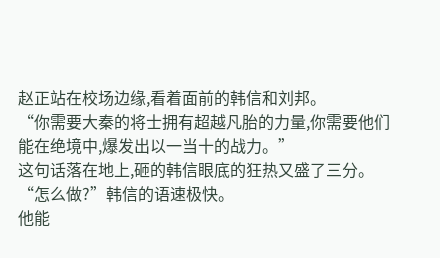赵正站在校场边缘,看着面前的韩信和刘邦。
“你需要大秦的将士拥有超越凡胎的力量,你需要他们能在绝境中,爆发出以一当十的战力。”
这句话落在地上,砸的韩信眼底的狂热又盛了三分。
“怎么做?”韩信的语速极快。
他能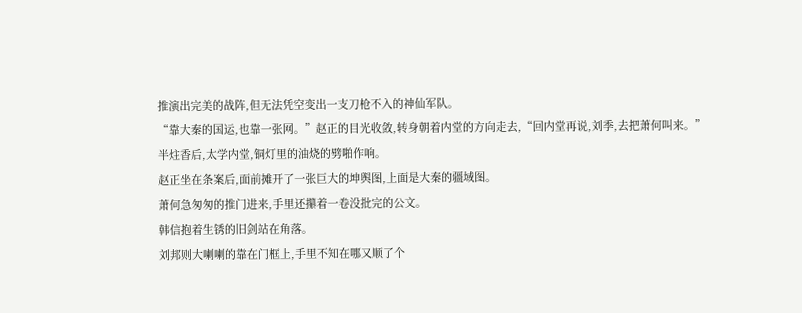推演出完美的战阵,但无法凭空变出一支刀枪不入的神仙军队。
“靠大秦的国运,也靠一张网。”赵正的目光收敛,转身朝着内堂的方向走去,“回内堂再说,刘季,去把萧何叫来。”
半炷香后,太学内堂,铜灯里的油烧的劈啪作响。
赵正坐在条案后,面前摊开了一张巨大的坤舆图,上面是大秦的疆域图。
萧何急匆匆的推门进来,手里还攥着一卷没批完的公文。
韩信抱着生锈的旧剑站在角落。
刘邦则大喇喇的靠在门框上,手里不知在哪又顺了个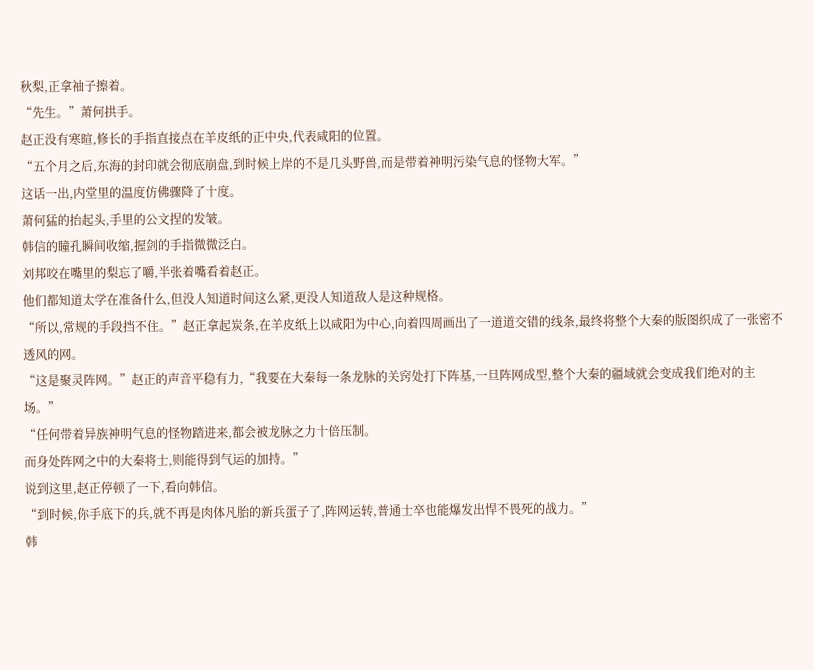秋梨,正拿袖子擦着。
“先生。”萧何拱手。
赵正没有寒暄,修长的手指直接点在羊皮纸的正中央,代表咸阳的位置。
“五个月之后,东海的封印就会彻底崩盘,到时候上岸的不是几头野兽,而是带着神明污染气息的怪物大军。”
这话一出,内堂里的温度仿佛骤降了十度。
萧何猛的抬起头,手里的公文捏的发皱。
韩信的瞳孔瞬间收缩,握剑的手指微微泛白。
刘邦咬在嘴里的梨忘了嚼,半张着嘴看着赵正。
他们都知道太学在准备什么,但没人知道时间这么紧,更没人知道敌人是这种规格。
“所以,常规的手段挡不住。”赵正拿起炭条,在羊皮纸上以咸阳为中心,向着四周画出了一道道交错的线条,最终将整个大秦的版图织成了一张密不透风的网。
“这是聚灵阵网。”赵正的声音平稳有力,“我要在大秦每一条龙脉的关窍处打下阵基,一旦阵网成型,整个大秦的疆域就会变成我们绝对的主场。”
“任何带着异族神明气息的怪物踏进来,都会被龙脉之力十倍压制。
而身处阵网之中的大秦将士,则能得到气运的加持。”
说到这里,赵正停顿了一下,看向韩信。
“到时候,你手底下的兵,就不再是肉体凡胎的新兵蛋子了,阵网运转,普通士卒也能爆发出悍不畏死的战力。”
韩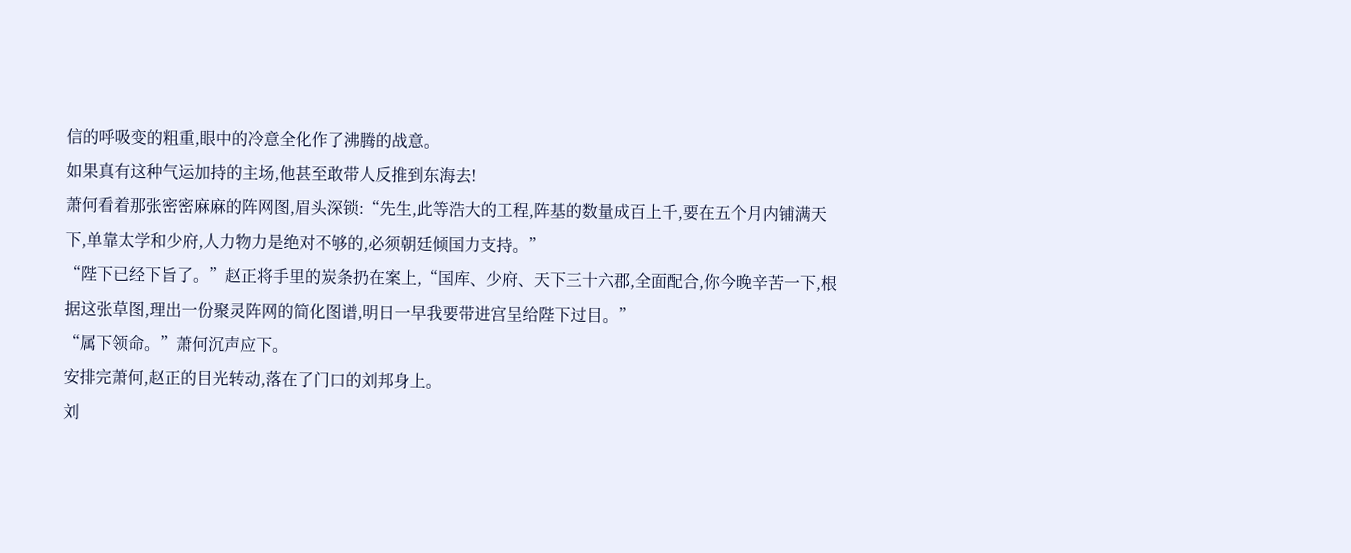信的呼吸变的粗重,眼中的冷意全化作了沸腾的战意。
如果真有这种气运加持的主场,他甚至敢带人反推到东海去!
萧何看着那张密密麻麻的阵网图,眉头深锁:“先生,此等浩大的工程,阵基的数量成百上千,要在五个月内铺满天下,单靠太学和少府,人力物力是绝对不够的,必须朝廷倾国力支持。”
“陛下已经下旨了。”赵正将手里的炭条扔在案上,“国库、少府、天下三十六郡,全面配合,你今晚辛苦一下,根据这张草图,理出一份聚灵阵网的简化图谱,明日一早我要带进宫呈给陛下过目。”
“属下领命。”萧何沉声应下。
安排完萧何,赵正的目光转动,落在了门口的刘邦身上。
刘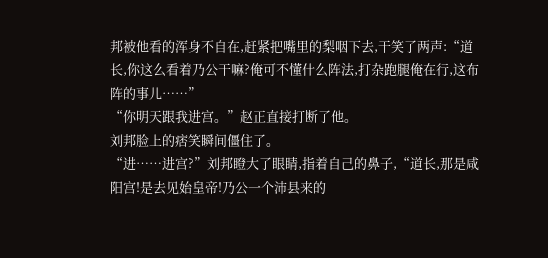邦被他看的浑身不自在,赶紧把嘴里的梨咽下去,干笑了两声:“道长,你这么看着乃公干嘛?俺可不懂什么阵法,打杂跑腿俺在行,这布阵的事儿……”
“你明天跟我进宫。”赵正直接打断了他。
刘邦脸上的痞笑瞬间僵住了。
“进……进宫?”刘邦瞪大了眼睛,指着自己的鼻子,“道长,那是咸阳宫!是去见始皇帝!乃公一个沛县来的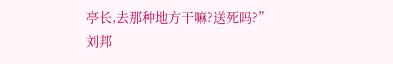亭长,去那种地方干嘛?送死吗?”
刘邦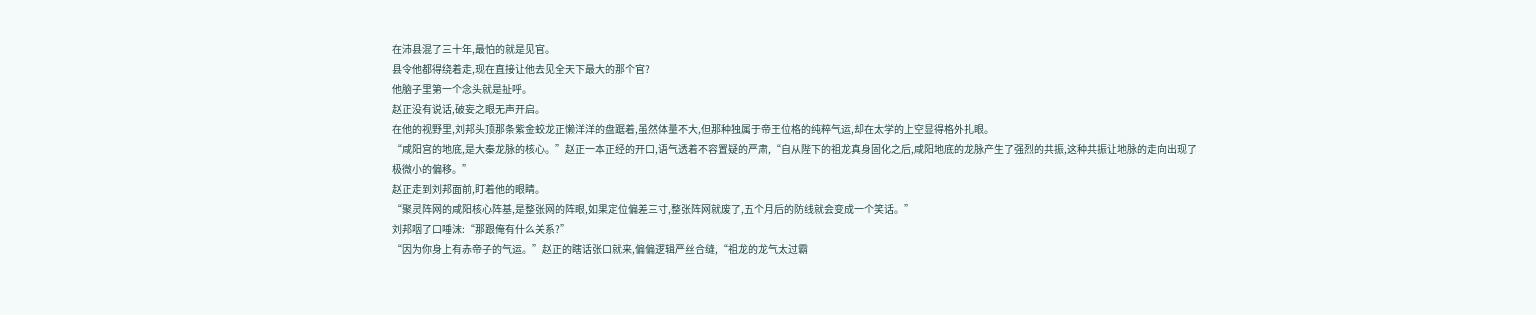在沛县混了三十年,最怕的就是见官。
县令他都得绕着走,现在直接让他去见全天下最大的那个官?
他脑子里第一个念头就是扯呼。
赵正没有说话,破妄之眼无声开启。
在他的视野里,刘邦头顶那条紫金蛟龙正懒洋洋的盘踞着,虽然体量不大,但那种独属于帝王位格的纯粹气运,却在太学的上空显得格外扎眼。
“咸阳宫的地底,是大秦龙脉的核心。”赵正一本正经的开口,语气透着不容置疑的严肃,“自从陛下的祖龙真身固化之后,咸阳地底的龙脉产生了强烈的共振,这种共振让地脉的走向出现了极微小的偏移。”
赵正走到刘邦面前,盯着他的眼睛。
“聚灵阵网的咸阳核心阵基,是整张网的阵眼,如果定位偏差三寸,整张阵网就废了,五个月后的防线就会变成一个笑话。”
刘邦咽了口唾沫:“那跟俺有什么关系?”
“因为你身上有赤帝子的气运。”赵正的瞎话张口就来,偏偏逻辑严丝合缝,“祖龙的龙气太过霸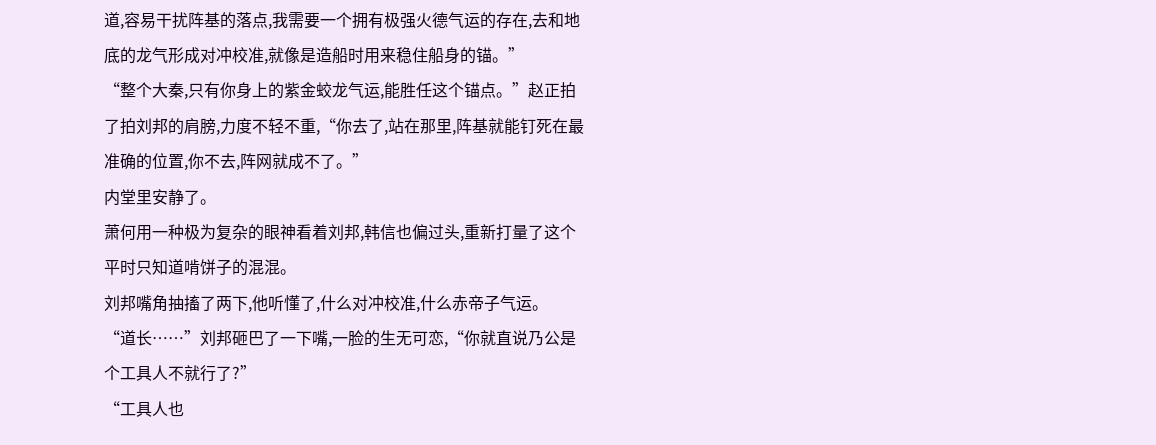道,容易干扰阵基的落点,我需要一个拥有极强火德气运的存在,去和地底的龙气形成对冲校准,就像是造船时用来稳住船身的锚。”
“整个大秦,只有你身上的紫金蛟龙气运,能胜任这个锚点。”赵正拍了拍刘邦的肩膀,力度不轻不重,“你去了,站在那里,阵基就能钉死在最准确的位置,你不去,阵网就成不了。”
内堂里安静了。
萧何用一种极为复杂的眼神看着刘邦,韩信也偏过头,重新打量了这个平时只知道啃饼子的混混。
刘邦嘴角抽搐了两下,他听懂了,什么对冲校准,什么赤帝子气运。
“道长……”刘邦砸巴了一下嘴,一脸的生无可恋,“你就直说乃公是个工具人不就行了?”
“工具人也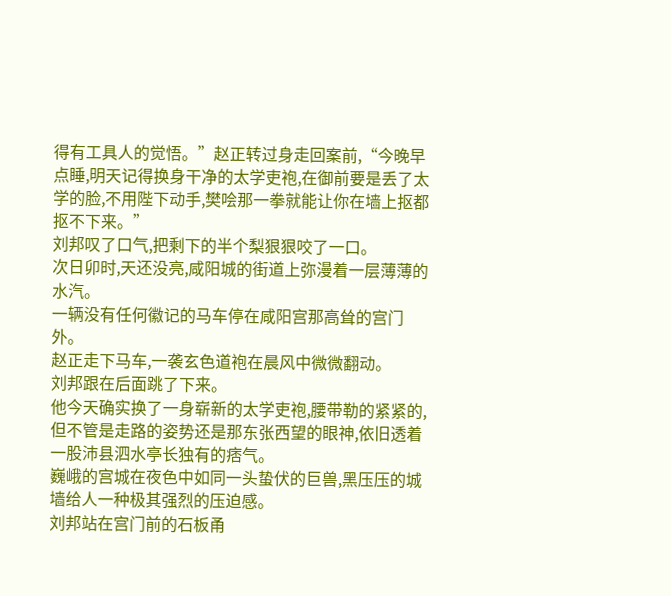得有工具人的觉悟。”赵正转过身走回案前,“今晚早点睡,明天记得换身干净的太学吏袍,在御前要是丢了太学的脸,不用陛下动手,樊哙那一拳就能让你在墙上抠都抠不下来。”
刘邦叹了口气,把剩下的半个梨狠狠咬了一口。
次日卯时,天还没亮,咸阳城的街道上弥漫着一层薄薄的水汽。
一辆没有任何徽记的马车停在咸阳宫那高耸的宫门外。
赵正走下马车,一袭玄色道袍在晨风中微微翻动。
刘邦跟在后面跳了下来。
他今天确实换了一身崭新的太学吏袍,腰带勒的紧紧的,但不管是走路的姿势还是那东张西望的眼神,依旧透着一股沛县泗水亭长独有的痞气。
巍峨的宫城在夜色中如同一头蛰伏的巨兽,黑压压的城墙给人一种极其强烈的压迫感。
刘邦站在宫门前的石板甬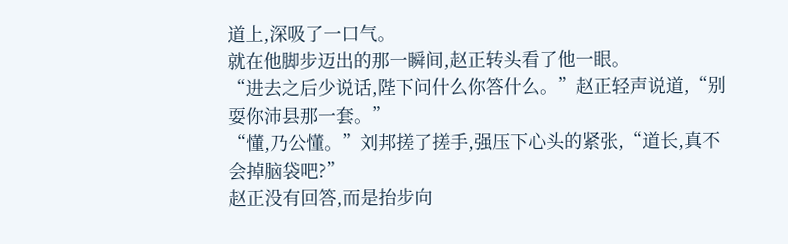道上,深吸了一口气。
就在他脚步迈出的那一瞬间,赵正转头看了他一眼。
“进去之后少说话,陛下问什么你答什么。”赵正轻声说道,“别耍你沛县那一套。”
“懂,乃公懂。”刘邦搓了搓手,强压下心头的紧张,“道长,真不会掉脑袋吧?”
赵正没有回答,而是抬步向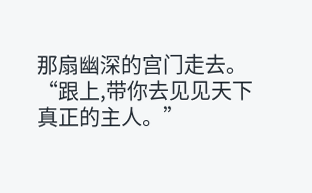那扇幽深的宫门走去。
“跟上,带你去见见天下真正的主人。”